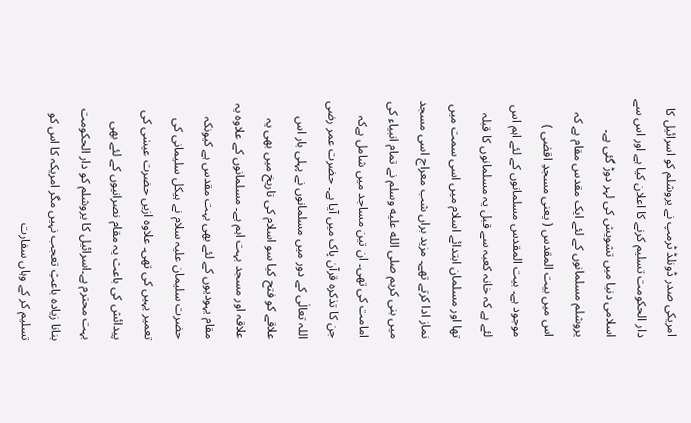امریکی صدر ڈونلڈ ٹرمپ نے یروشلم کو اسرائیل کا دار الحکومت تسلیم کرنے کا اعلان کیا ہے اور اس سے اسلامی دنیا میں تشویش کی لہر دوڑ گئی ہے۔ یروشلم مسلمانوں کے لئے ایک مقدس مقام ہے کہ اس میں بیت المقدس ( یعنی مسجدِ اقصٰی ) موجود ہے۔ بیت المقدس مسلمانوں کے لئے اہم اس لئے ہے کہ خانہ کعبہ سے قبل یہ مسلمانوں کا قبلہ تھا اور مسلمان ابتدائے اسلام میں اسی سمت میں نماز ادا کرتے تھے۔ مزید براں شب معراج اسی مسجد میں بنی کریم صلى الله عليه وسلم نے تمام انبیاء کی امامت کی تھی۔ ان تین مساجد میں شامل ہےکہ جن کا تذکرہ قرآن پاک میں آیا ہے۔ حضرت عمر رضی اللہ تعالٰی کے دور میں مسلمانوں نے پہلی بار اس علاقے کو فتح کیا سو اسلام کی تاریخ میں بھی یہ علاقہ اور مسجد بہت اہم ہے۔ مسلمانوں کے علاوہ یہ مقام یہودیوں کے لئے بھی بہت مقدس ہے کیونکہ حضرت سلیمان علیہ سلام نے ہیکل سلیمانی کی تعمیر یہیں کی تھی۔ علاوہ ازیں حضرت عیسٰی کی پیدائش کی باعث یہ مقام نصرانیوں کے لئے بھی بہت محترم ہے۔اسرائیل کا یروشلم کو دار الحکومت بنانا زیادہ باعثِ تعجب نہیں مگر امریکہ کا اس کو تسلیم کر کے وہاں سفارت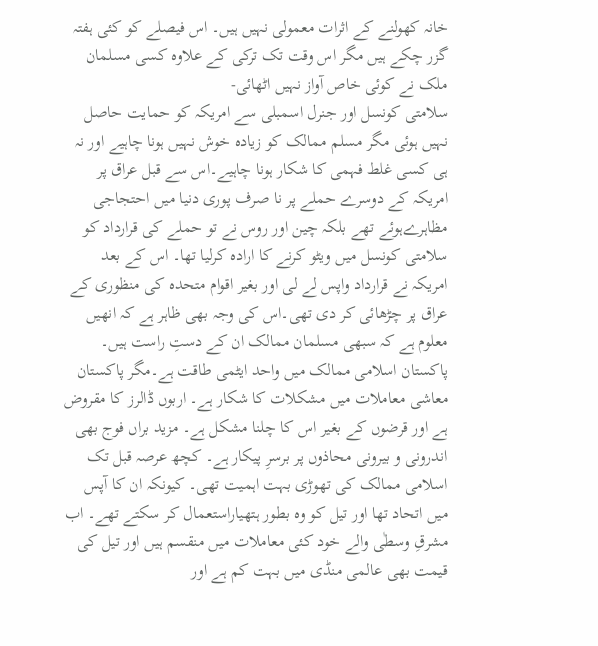خانہ کھولنے کے اثرات معمولی نہیں ہیں۔ اس فیصلے کو کئی ہفتہ گزر چکے ہیں مگر اس وقت تک ترکی کے علاوہ کسی مسلمان ملک نے کوئی خاص آواز نہیں اٹھائی-
سلامتی کونسل اور جنرل اسمبلی سے امریکہ کو حمایت حاصل نہیں ہوئی مگر مسلم ممالک کو زیادہ خوش نہیں ہونا چاہیے اور نہ ہی کسی غلط فہمی کا شکار ہونا چاہیے۔اس سے قبل عراق پر امریکہ کے دوسرے حملے پر نا صرف پوری دنیا میں احتجاجی مظاہرےہوئے تھے بلکہ چین اور روس نے تو حملے کی قرارداد کو سلامتی کونسل میں ویٹو کرنے کا ارادہ کرلیا تھا۔ اس کے بعد امریکہ نے قرارداد واپس لے لی اور بغیر اقوام متحدہ کی منظوری کے عراق پر چڑھائی کر دی تھی۔اس کی وجہ بھی ظاہر ہے کہ انھیں معلوم ہے کہ سبھی مسلمان ممالک ان کے دستِ راست ہیں۔ پاکستان اسلامی ممالک میں واحد ایٹمی طاقت ہے۔مگر پاکستان معاشی معاملات میں مشکلات کا شکار ہے۔ اربوں ڈالرز کا مقروض ہے اور قرضوں کے بغیر اس کا چلنا مشکل ہے۔ مزید براں فوج بھی اندرونی و بیرونی محاذوں پر برسرِ پیکار ہے۔ کچھ عرصہ قبل تک اسلامی ممالک کی تھوڑی بہت اہمیت تھی۔ کیونکہ ان کا آپس میں اتحاد تھا اور تیل کو وہ بطور ہتھیاراستعمال کر سکتے تھے۔ اب مشرقِ وسطٰی والے خود کئی معاملات میں منقسم ہیں اور تیل کی قیمت بھی عالمی منڈی میں بہت کم ہے اور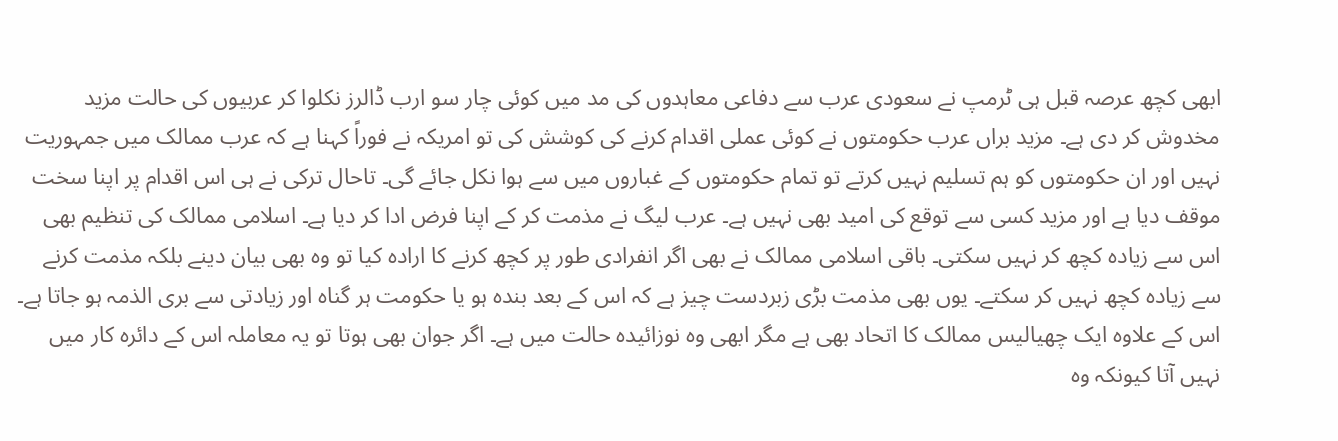ابھی کچھ عرصہ قبل ہی ٹرمپ نے سعودی عرب سے دفاعی معاہدوں کی مد میں کوئی چار سو ارب ڈالرز نکلوا کر عربیوں کی حالت مزید مخدوش کر دی ہے۔ مزید براں عرب حکومتوں نے کوئی عملی اقدام کرنے کی کوشش کی تو امریکہ نے فوراً کہنا ہے کہ عرب ممالک میں جمہوریت نہیں اور ان حکومتوں کو ہم تسلیم نہیں کرتے تو تمام حکومتوں کے غباروں میں سے ہوا نکل جائے گی۔ تاحال ترکی نے ہی اس اقدام پر اپنا سخت موقف دیا ہے اور مزید کسی سے توقع کی امید بھی نہیں ہے۔ عرب لیگ نے مذمت کر کے اپنا فرض ادا کر دیا ہے۔ اسلامی ممالک کی تنظیم بھی اس سے زیادہ کچھ کر نہیں سکتی۔ باقی اسلامی ممالک نے بھی اگر انفرادی طور پر کچھ کرنے کا ارادہ کیا تو وہ بھی بیان دینے بلکہ مذمت کرنے سے زیادہ کچھ نہیں کر سکتے۔ یوں بھی مذمت بڑی زبردست چیز ہے کہ اس کے بعد بندہ ہو یا حکومت ہر گناہ اور زیادتی سے بری الذمہ ہو جاتا ہے۔
اس کے علاوہ ایک چھیالیس ممالک کا اتحاد بھی ہے مگر ابھی وہ نوزائیدہ حالت میں ہے۔ اگر جوان بھی ہوتا تو یہ معاملہ اس کے دائرہ کار میں نہیں آتا کیونکہ وہ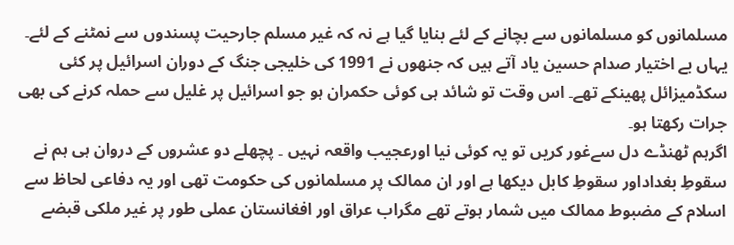مسلمانوں کو مسلمانوں سے بچانے کے لئے بنایا گیا ہے نہ کہ غیر مسلم جارحیت پسندوں سے نمٹنے کے لئے۔ یہاں بے اختیار صدام حسین یاد آتے ہیں کہ جنھوں نے 1991 کی خلیجی جنگ کے دوران اسرائیل پر کئی سکڈمیزائل پھینکے تھے۔ اس وقت تو شائد ہی کوئی حکمران ہو جو اسرائیل پر غلیل سے حملہ کرنے کی بھی جرات رکھتا ہو۔
اگرہم ٹھنڈے دل سےغور کریں تو یہ کوئی نیا اورعجیب واقعہ نہیں ۔ پچھلے دو عشروں کے دروان ہی ہم نے سقوطِ بغداداور سقوطِ کابل دیکھا ہے اور ان ممالک پر مسلمانوں کی حکومت تھی اور یہ دفاعی لحاظ سے اسلام کے مضبوط ممالک میں شمار ہوتے تھے مگراب عراق اور افغانستان عملی طور پر غیر ملکی قبضے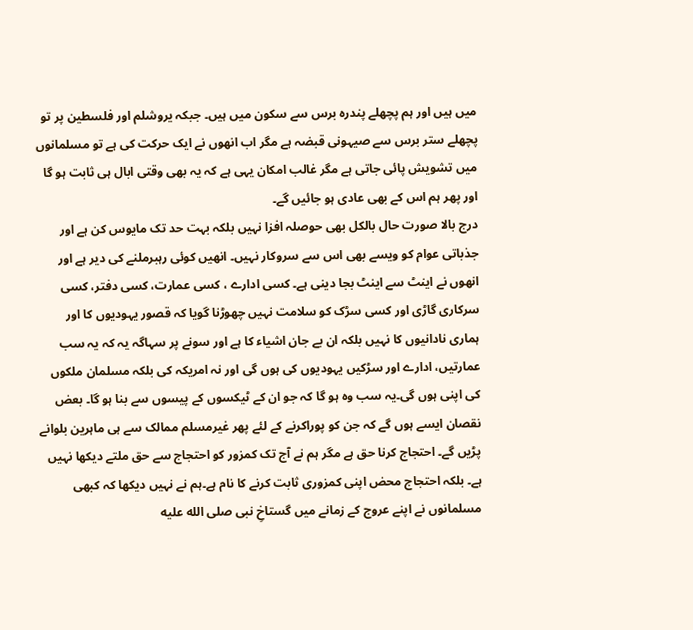میں ہیں اور ہم پچھلے پندرہ برس سے سکون میں ہیں۔ جبکہ یروشلم اور فلسطین پر تو پچھلے ستر برس سے صیہونی قبضہ ہے مگر اب انھوں نے ایک حرکت کی ہے تو مسلمانوں میں تشویش پائی جاتی ہے مگر غالب امکان یہی ہے کہ یہ بھی وقتی ابال ہی ثابت ہو گا اور پھر ہم اس کے بھی عادی ہو جائیں گے۔
درج بالا صورت حال بالکل بھی حوصلہ افزا نہیں بلکہ بہت حد تک مایوس کن ہے اور جذباتی عوام کو ویسے بھی اس سے سروکار نہیں۔ انھیں کوئی رہبرملنے کی دیر ہے اور انھوں نے اینٹ سے اینٹ بجا دینی ہے۔ کسی ادارے ، کسی عمارت، کسی دفتر، کسی سرکاری گاڑی اور کسی سڑک کو سلامت نہیں چھوڑنا گویا کہ قصور یہودیوں کا اور ہماری نادانیوں کا نہیں بلکہ ان بے جان اشیاء کا ہے اور سونے پر سہاگہ یہ کہ یہ سب عمارتیں، ادارے اور سڑکیں یہودیوں کی ہوں گی اور نہ امریکہ کی بلکہ مسلمان ملکوں کی اپنی ہوں گی۔یہ سب وہ ہو گا کہ جو ان کے ٹیکسوں کے پیسوں سے بنا ہو گا۔ بعض نقصان ایسے ہوں گے کہ جن کو پوراکرنے کے لئے پھر غیرمسلم ممالک سے ہی ماہرین بلوانے پڑیں گے۔ احتجاج کرنا حق ہے مگر ہم نے آج تک کمزور کو احتجاج سے حق ملتے دیکھا نہیں ہے۔ بلکہ احتجاج محض اپنی کمزوری ثابت کرنے کا نام ہے۔ہم نے نہیں دیکھا کہ کبھی مسلمانوں نے اپنے عروج کے زمانے میں گستاخِ نبی صلى الله عليه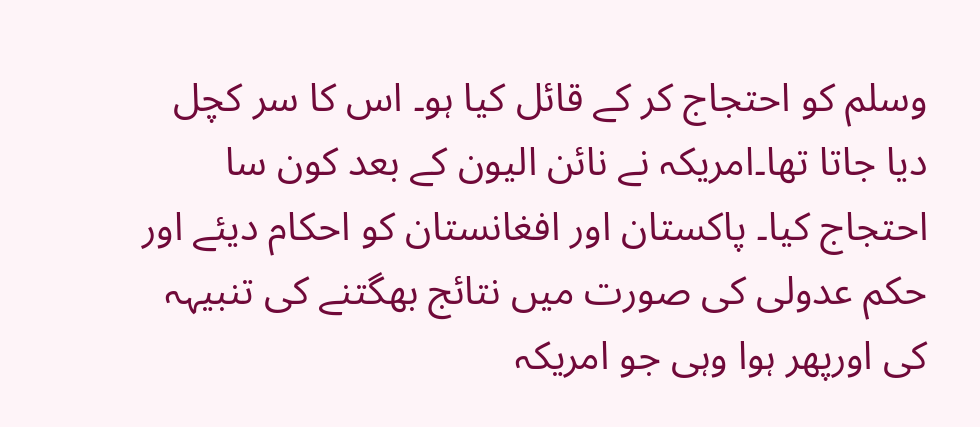وسلم کو احتجاج کر کے قائل کیا ہو۔ اس کا سر کچل دیا جاتا تھا۔امریکہ نے نائن الیون کے بعد کون سا احتجاج کیا۔ پاکستان اور افغانستان کو احکام دیئے اور حکم عدولی کی صورت میں نتائج بھگتنے کی تنبیہہ کی اورپھر ہوا وہی جو امریکہ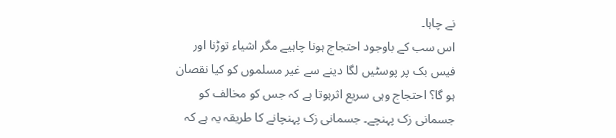نے چاہا۔
اس سب کے باوجود احتجاج ہونا چاہیے مگر اشیاء توڑنا اور فیس بک پر پوسٹیں لگا دینے سے غیر مسلموں کو کیا نقصان ہو گا؟ احتجاج وہی سریع اثرہوتا ہے کہ جس کو مخالف کو جسمانی زک پہنچے۔ جسمانی زک پہنچانے کا طریقہ یہ ہے کہ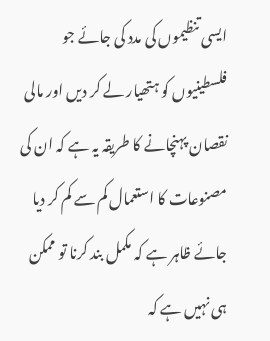ایسی تنظیموں کی مدد کی جائے جو فلسطینیوں کو ہتھیار لے کر دیں اور مالی نقصان پہنچانے کا طریقہ یہ ہے کہ ان کی مصنوعات کا استعمال کم سے کم کر دیا جائے ظاہر ہے کہ مکمل بند کرنا تو ممکن ہی نہیں ہے کہ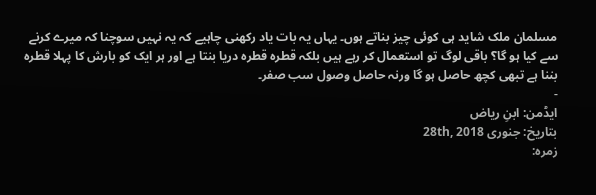مسلمان ملک شاید ہی کوئی چیز بناتے ہوں۔ یہاں یہ بات یاد رکھنی چاہیے کہ یہ نہیں سوچنا کہ میرے کرنے سے کیا ہو گا؟ باقی لوگ تو استعمال کر رہے ہیں بلکہ قطرہ قطرہ دریا بنتا ہے اور ہر ایک کو بارش کا پہلا قطرہ بننا ہے تبھی کچھ حاصل ہو گا ورنہ حاصل وصول سب صفر۔
-
ایڈمن: ابنِ ریاض
بتاریخ: جنوری 28th, 2018
زمرہ: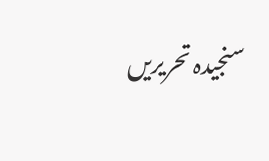سنجیدہ تحریریں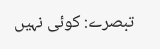تبصرے: کوئی نہیں